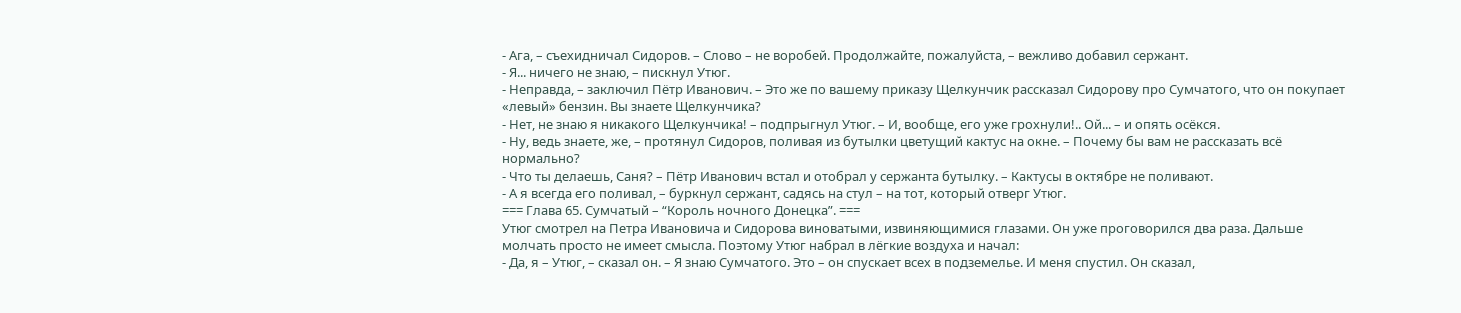- Ага, – съехидничал Сидоров. – Слово – не воробей. Продолжайте, пожалуйста, – вежливо добавил сержант.
- Я... ничего не знаю, – пискнул Утюг.
- Неправда, – заключил Пётр Иванович. – Это же по вашему приказу Щелкунчик рассказал Сидорову про Сумчатого, что он покупает «левый» бензин. Вы знаете Щелкунчика?
- Нет, не знаю я никакого Щелкунчика! – подпрыгнул Утюг. – И, вообще, его уже грохнули!.. Ой... – и опять осёкся.
- Ну, ведь знаете, же, – протянул Сидоров, поливая из бутылки цветущий кактус на окне. – Почему бы вам не рассказать всё нормально?
- Что ты делаешь, Саня? – Пётр Иванович встал и отобрал у сержанта бутылку. – Кактусы в октябре не поливают.
- А я всегда его поливал, – буркнул сержант, садясь на стул – на тот, который отверг Утюг.
=== Глава 65. Сумчатый – “Король ночного Донецка”. ===
Утюг смотрел на Петра Ивановича и Сидорова виноватыми, извиняющимися глазами. Он уже проговорился два раза. Дальше молчать просто не имеет смысла. Поэтому Утюг набрал в лёгкие воздуха и начал:
- Да, я – Утюг, – сказал он. – Я знаю Сумчатого. Это – он спускает всех в подземелье. И меня спустил. Он сказал,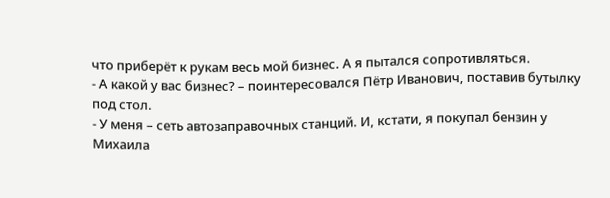что приберёт к рукам весь мой бизнес. А я пытался сопротивляться.
- А какой у вас бизнес? – поинтересовался Пётр Иванович, поставив бутылку под стол.
- У меня – сеть автозаправочных станций. И, кстати, я покупал бензин у Михаила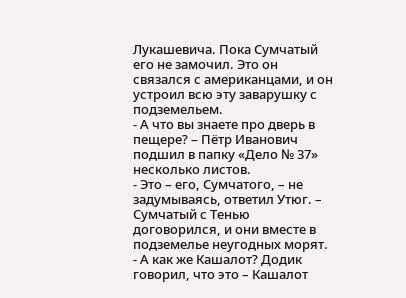Лукашевича. Пока Сумчатый его не замочил. Это он связался с американцами, и он устроил всю эту заварушку с подземельем.
- А что вы знаете про дверь в пещере? – Пётр Иванович подшил в папку «Дело № 37» несколько листов.
- Это – его, Сумчатого, – не задумываясь, ответил Утюг. – Сумчатый с Тенью договорился, и они вместе в подземелье неугодных морят.
- А как же Кашалот? Додик говорил, что это – Кашалот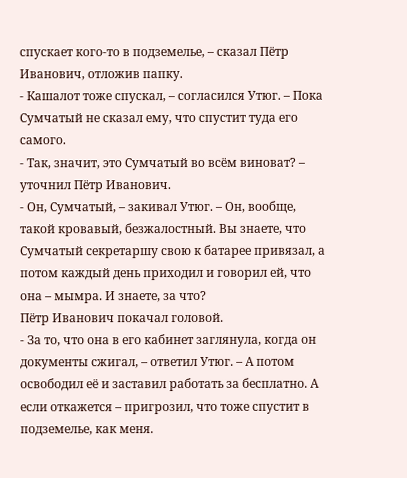спускает кого-то в подземелье, – сказал Пётр Иванович, отложив папку.
- Кашалот тоже спускал, – согласился Утюг. – Пока Сумчатый не сказал ему, что спустит туда его самого.
- Так, значит, это Сумчатый во всём виноват? – уточнил Пётр Иванович.
- Он, Сумчатый, – закивал Утюг. – Он, вообще, такой кровавый, безжалостный. Вы знаете, что Сумчатый секретаршу свою к батарее привязал, а потом каждый день приходил и говорил ей, что она – мымра. И знаете, за что?
Пётр Иванович покачал головой.
- За то, что она в его кабинет заглянула, когда он документы сжигал, – ответил Утюг. – А потом освободил её и заставил работать за бесплатно. А если откажется – пригрозил, что тоже спустит в подземелье, как меня.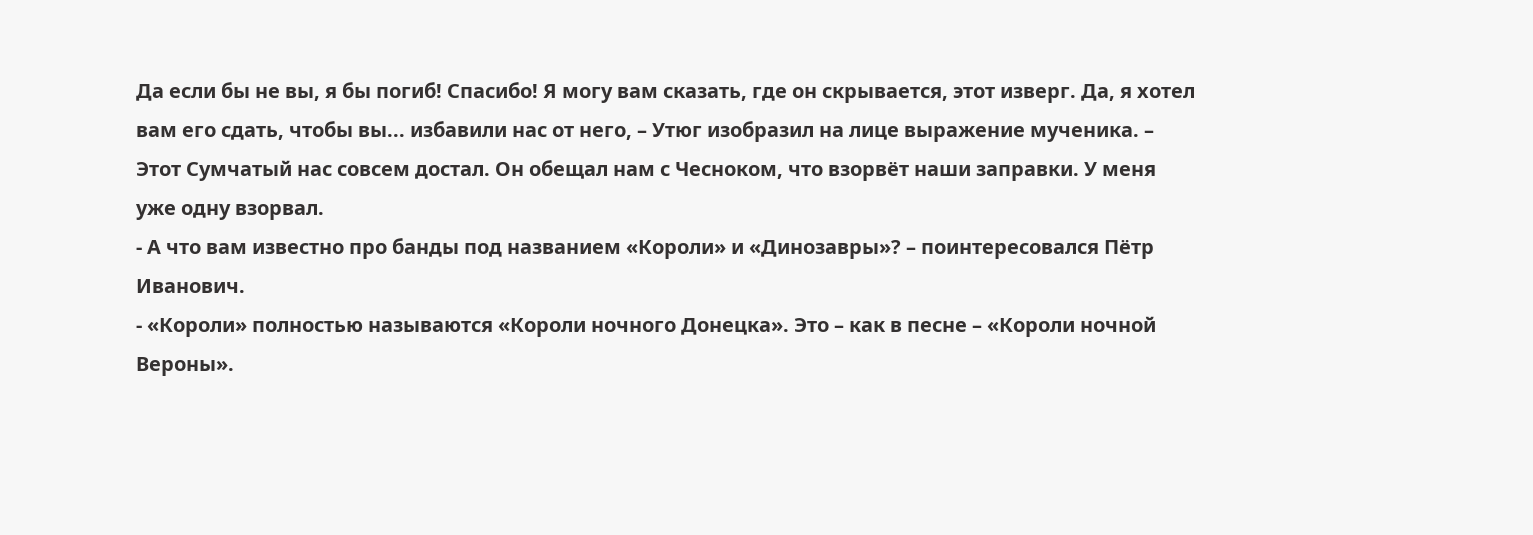Да если бы не вы, я бы погиб! Спасибо! Я могу вам сказать, где он скрывается, этот изверг. Да, я хотел вам его сдать, чтобы вы... избавили нас от него, – Утюг изобразил на лице выражение мученика. – Этот Сумчатый нас совсем достал. Он обещал нам с Чесноком, что взорвёт наши заправки. У меня уже одну взорвал.
- А что вам известно про банды под названием «Короли» и «Динозавры»? – поинтересовался Пётр Иванович.
- «Короли» полностью называются «Короли ночного Донецка». Это – как в песне – «Короли ночной Вероны».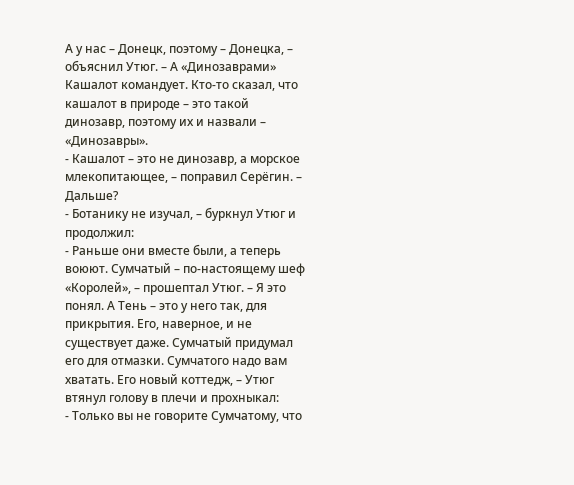А у нас – Донецк, поэтому – Донецка, – объяснил Утюг. – А «Динозаврами» Кашалот командует. Кто-то сказал, что кашалот в природе – это такой динозавр, поэтому их и назвали – «Динозавры».
- Кашалот – это не динозавр, а морское млекопитающее, – поправил Серёгин. – Дальше?
- Ботанику не изучал, – буркнул Утюг и продолжил:
- Раньше они вместе были, а теперь воюют. Сумчатый – по-настоящему шеф «Королей», – прошептал Утюг. – Я это понял. А Тень – это у него так, для прикрытия. Его, наверное, и не существует даже. Сумчатый придумал его для отмазки. Сумчатого надо вам хватать. Его новый коттедж, – Утюг втянул голову в плечи и прохныкал:
- Только вы не говорите Сумчатому, что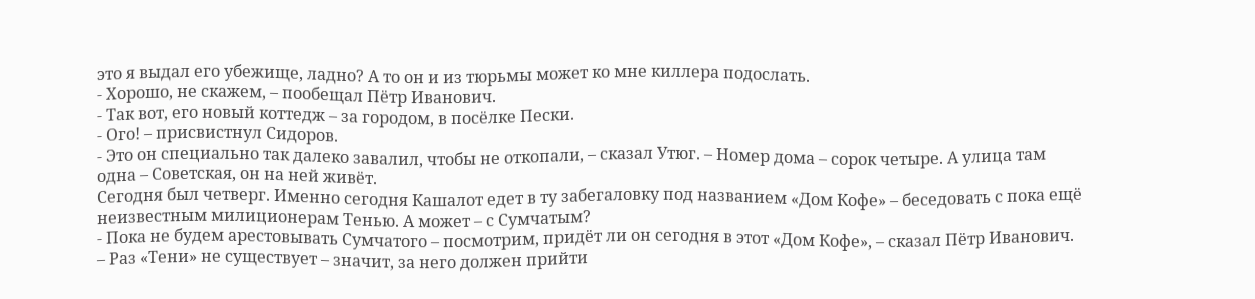это я выдал его убежище, ладно? А то он и из тюрьмы может ко мне киллера подослать.
- Хорошо, не скажем, – пообещал Пётр Иванович.
- Так вот, его новый коттедж – за городом, в посёлке Пески.
- Ого! – присвистнул Сидоров.
- Это он специально так далеко завалил, чтобы не откопали, – сказал Утюг. – Номер дома – сорок четыре. А улица там одна – Советская, он на ней живёт.
Сегодня был четверг. Именно сегодня Кашалот едет в ту забегаловку под названием «Дом Кофе» – беседовать с пока ещё неизвестным милиционерам Тенью. А может – с Сумчатым?
- Пока не будем арестовывать Сумчатого – посмотрим, придёт ли он сегодня в этот «Дом Кофе», – сказал Пётр Иванович. – Раз «Тени» не существует – значит, за него должен прийти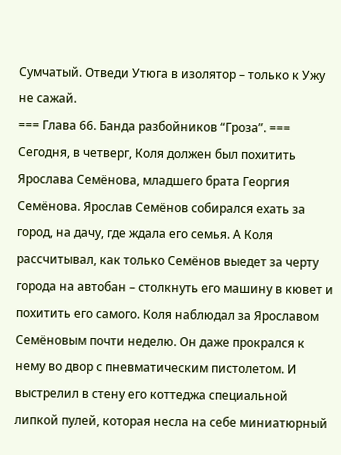Сумчатый. Отведи Утюга в изолятор – только к Ужу не сажай.
=== Глава 66. Банда разбойников “Гроза”. ===
Сегодня, в четверг, Коля должен был похитить Ярослава Семёнова, младшего брата Георгия Семёнова. Ярослав Семёнов собирался ехать за город, на дачу, где ждала его семья. А Коля рассчитывал, как только Семёнов выедет за черту города на автобан – столкнуть его машину в кювет и похитить его самого. Коля наблюдал за Ярославом Семёновым почти неделю. Он даже прокрался к нему во двор с пневматическим пистолетом. И выстрелил в стену его коттеджа специальной липкой пулей, которая несла на себе миниатюрный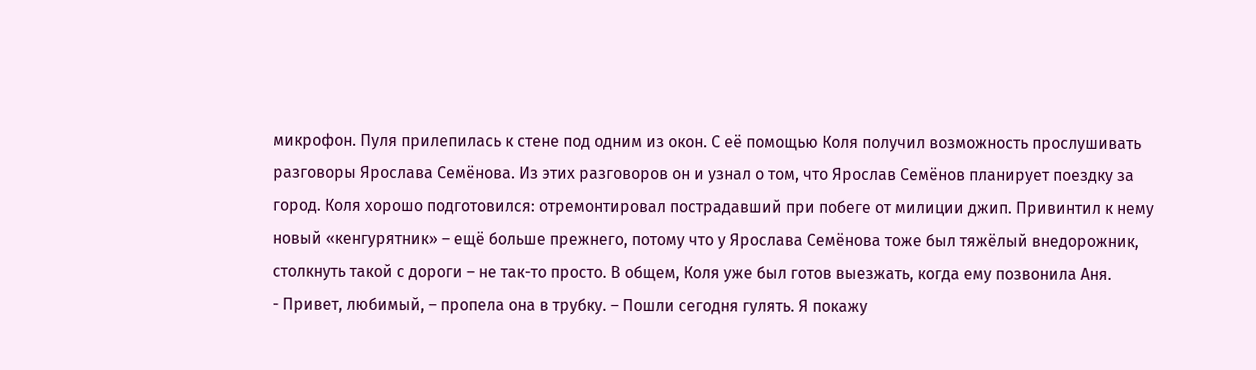микрофон. Пуля прилепилась к стене под одним из окон. С её помощью Коля получил возможность прослушивать разговоры Ярослава Семёнова. Из этих разговоров он и узнал о том, что Ярослав Семёнов планирует поездку за город. Коля хорошо подготовился: отремонтировал пострадавший при побеге от милиции джип. Привинтил к нему новый «кенгурятник» – ещё больше прежнего, потому что у Ярослава Семёнова тоже был тяжёлый внедорожник, столкнуть такой с дороги – не так-то просто. В общем, Коля уже был готов выезжать, когда ему позвонила Аня.
- Привет, любимый, – пропела она в трубку. – Пошли сегодня гулять. Я покажу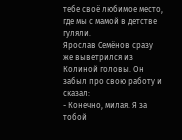тебе своё любимое место, где мы с мамой в детстве гуляли.
Ярослав Семёнов сразу же выветрился из Колиной головы. Он забыл про свою работу и сказал:
- Конечно, милая. Я за тобой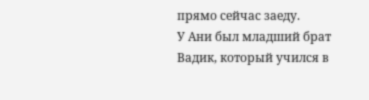прямо сейчас заеду.
У Ани был младший брат Вадик, который учился в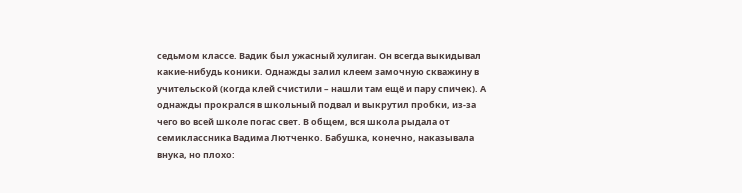седьмом классе. Вадик был ужасный хулиган. Он всегда выкидывал какие-нибудь коники. Однажды залил клеем замочную скважину в учительской (когда клей счистили – нашли там ещё и пару спичек). А однажды прокрался в школьный подвал и выкрутил пробки, из-за чего во всей школе погас свет. В общем, вся школа рыдала от семиклассника Вадима Лютченко. Бабушка, конечно, наказывала внука, но плохо: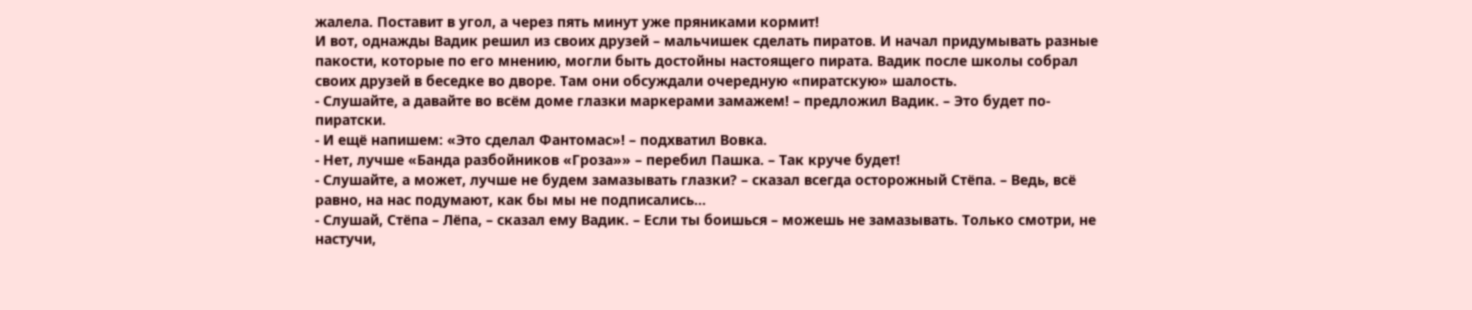жалела. Поставит в угол, а через пять минут уже пряниками кормит!
И вот, однажды Вадик решил из своих друзей – мальчишек сделать пиратов. И начал придумывать разные пакости, которые по его мнению, могли быть достойны настоящего пирата. Вадик после школы собрал своих друзей в беседке во дворе. Там они обсуждали очередную «пиратскую» шалость.
- Слушайте, а давайте во всём доме глазки маркерами замажем! – предложил Вадик. – Это будет по-пиратски.
- И ещё напишем: «Это сделал Фантомас»! – подхватил Вовка.
- Нет, лучше «Банда разбойников «Гроза»» – перебил Пашка. – Так круче будет!
- Слушайте, а может, лучше не будем замазывать глазки? – сказал всегда осторожный Стёпа. – Ведь, всё равно, на нас подумают, как бы мы не подписались...
- Слушай, Стёпа – Лёпа, – сказал ему Вадик. – Если ты боишься – можешь не замазывать. Только смотри, не настучи,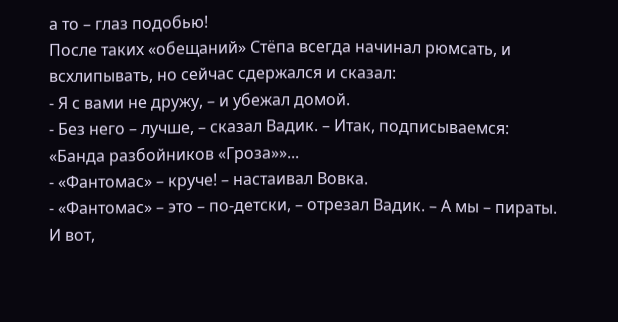а то – глаз подобью!
После таких «обещаний» Стёпа всегда начинал рюмсать, и всхлипывать, но сейчас сдержался и сказал:
- Я с вами не дружу, – и убежал домой.
- Без него – лучше, – сказал Вадик. – Итак, подписываемся: «Банда разбойников «Гроза»»...
- «Фантомас» – круче! – настаивал Вовка.
- «Фантомас» – это – по-детски, – отрезал Вадик. – А мы – пираты.
И вот,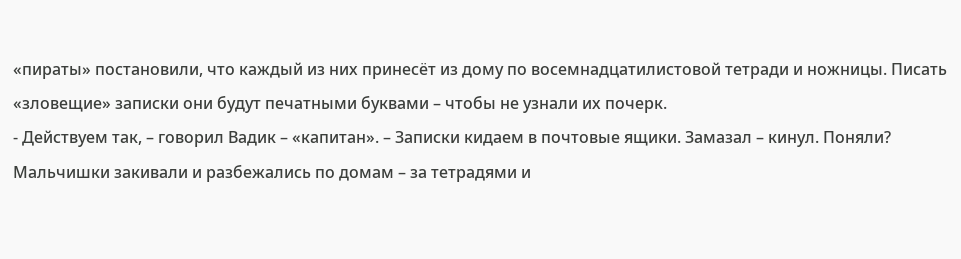«пираты» постановили, что каждый из них принесёт из дому по восемнадцатилистовой тетради и ножницы. Писать «зловещие» записки они будут печатными буквами – чтобы не узнали их почерк.
- Действуем так, – говорил Вадик – «капитан». – Записки кидаем в почтовые ящики. Замазал – кинул. Поняли?
Мальчишки закивали и разбежались по домам – за тетрадями и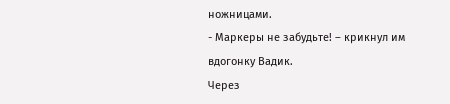ножницами.
- Маркеры не забудьте! – крикнул им вдогонку Вадик.
Через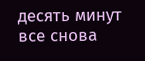десять минут все снова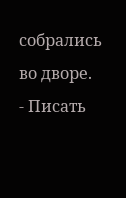собрались во дворе.
- Писать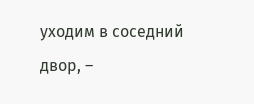уходим в соседний двор, –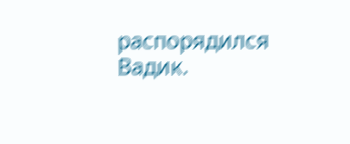распорядился Вадик.